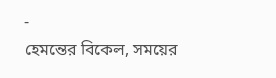-
হেমন্তের বিকেল, সময়ের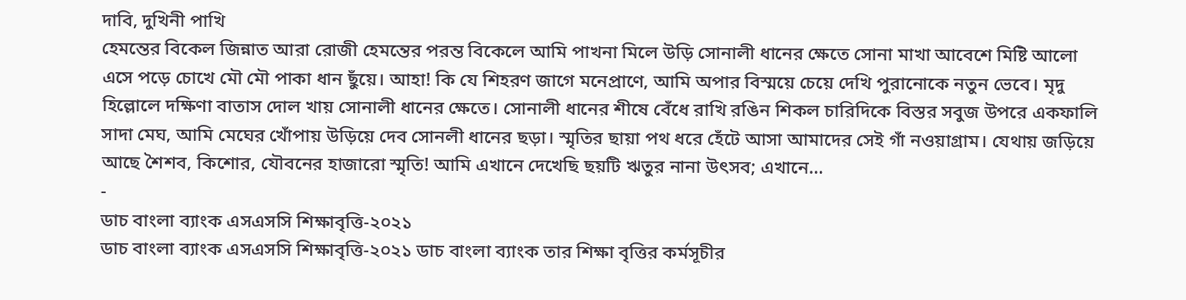দাবি, দুখিনী পাখি
হেমন্তের বিকেল জিন্নাত আরা রোজী হেমন্তের পরন্ত বিকেলে আমি পাখনা মিলে উড়ি সোনালী ধানের ক্ষেতে সোনা মাখা আবেশে মিষ্টি আলো এসে পড়ে চোখে মৌ মৌ পাকা ধান ছুঁয়ে। আহা! কি যে শিহরণ জাগে মনেপ্রাণে, আমি অপার বিস্ময়ে চেয়ে দেখি পুরানোকে নতুন ভেবে। মৃদু হিল্লোলে দক্ষিণা বাতাস দোল খায় সোনালী ধানের ক্ষেতে। সোনালী ধানের শীষে বেঁধে রাখি রঙিন শিকল চারিদিকে বিস্তর সবুজ উপরে একফালি সাদা মেঘ, আমি মেঘের খোঁপায় উড়িয়ে দেব সোনলী ধানের ছড়া। স্মৃতির ছায়া পথ ধরে হেঁটে আসা আমাদের সেই গাঁ নওয়াগ্রাম। যেথায় জড়িয়ে আছে শৈশব, কিশোর, যৌবনের হাজারো স্মৃতি! আমি এখানে দেখেছি ছয়টি ঋতুর নানা উৎসব; এখানে…
-
ডাচ বাংলা ব্যাংক এসএসসি শিক্ষাবৃত্তি-২০২১
ডাচ বাংলা ব্যাংক এসএসসি শিক্ষাবৃত্তি-২০২১ ডাচ বাংলা ব্যাংক তার শিক্ষা বৃত্তির কর্মসূচীর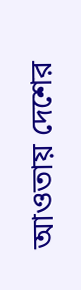আওতায় দেশের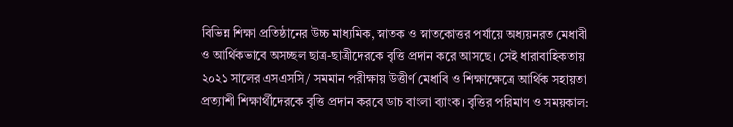বিভিন্ন শিক্ষা প্রতিষ্ঠানের উচ্চ মাধ্যমিক, স্নাতক ও স্নাতকোত্তর পর্যায়ে অধ্যয়নরত মেধাবী ও আর্থিকভাবে অসচ্ছল ছাত্র-ছাত্রীদেরকে বৃত্তি প্রদান করে আসছে। সেই ধারাবাহিকতায় ২০২১ সালের এসএসসি/ সমমান পরীক্ষায় উত্তীর্ণ মেধাবি ও শিক্ষাক্ষেত্রে আর্থিক সহায়তা প্রত্যাশী শিক্ষার্থীদেরকে বৃত্তি প্রদান করবে ডাচ বাংলা ব্যাংক। বৃত্তির পরিমাণ ও সময়কাল: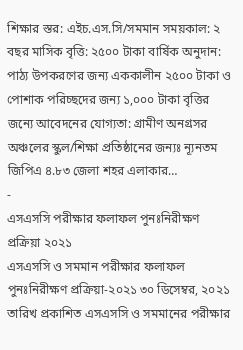শিক্ষার স্তর: এইচ.এস.সি/সমমান সময়কাল: ২ বছর মাসিক বৃত্তি: ২৫০০ টাকা বার্ষিক অনুদান: পাঠ্য উপকরণের জন্য এককালীন ২৫০০ টাকা ও পোশাক পরিচ্ছদের জন্য ১,০০০ টাকা বৃত্তির জন্যে আবেদনের যোগ্যতা: গ্রামীণ অনগ্রসর অঞ্চলের স্কুল/শিক্ষা প্রতিষ্ঠানের জন্যঃ ন্যূনতম জিপিএ ৪.৮৩ জেলা শহর এলাকার…
-
এসএসসি পরীক্ষার ফলাফল পুনঃনিরীক্ষণ প্রক্রিয়া ২০২১
এসএসসি ও সমমান পরীক্ষার ফলাফল পুনঃনিরীক্ষণ প্রক্রিয়া-২০২১ ৩০ ডিসেম্বর, ২০২১ তারিখ প্রকাশিত এসএসসি ও সমমানের পরীক্ষার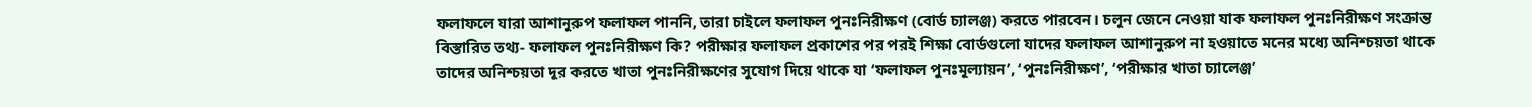ফলাফলে যারা আশানুরুপ ফলাফল পাননি, তারা চাইলে ফলাফল পুনঃনিরীক্ষণ (বোর্ড চ্যালঞ্জ) করতে পারবেন। চলুন জেনে নেওয়া যাক ফলাফল পুনঃনিরীক্ষণ সংক্রান্ত বিস্তারিত তথ্য- ফলাফল পুনঃনিরীক্ষণ কি? পরীক্ষার ফলাফল প্রকাশের পর পরই শিক্ষা বোর্ডগুলো যাদের ফলাফল আশানুরুপ না হওয়াতে মনের মধ্যে অনিশ্চয়তা থাকে তাদের অনিশ্চয়তা দূর করতে খাতা পুনঃনিরীক্ষণের সুযোগ দিয়ে থাকে যা ‘ফলাফল পুনঃমূল্যায়ন’, ‘পুনঃনিরীক্ষণ’, ‘পরীক্ষার খাতা চ্যালেঞ্জ’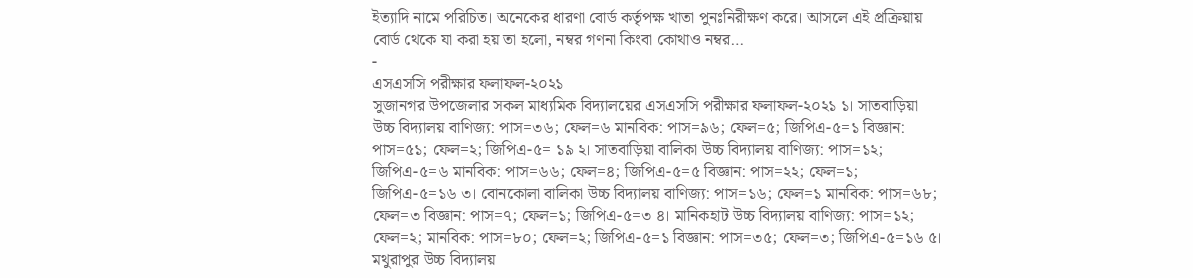ইত্যাদি নামে পরিচিত। অনেকের ধারণা বোর্ড কর্তৃপক্ষ খাতা পুনঃনিরীক্ষণ করে। আসলে এই প্রক্রিয়ায় বোর্ড থেকে যা করা হয় তা হলো, নম্বর গণনা কিংবা কোথাও নম্বর…
-
এসএসসি পরীক্ষার ফলাফল-২০২১
সুজানগর উপজেলার সকল মাধ্যমিক বিদ্যালয়ের এসএসসি পরীক্ষার ফলাফল-২০২১ ১। সাতবাড়িয়া উচ্চ বিদ্যালয় বাণিজ্য: পাস=৩৬; ফেল=৬ মানবিক: পাস=৯৬; ফেল=৫; জিপিএ-৫=১ বিজ্ঞান: পাস=৫১; ফেল=২; জিপিএ-৫= ১৯ ২। সাতবাড়িয়া বালিকা উচ্চ বিদ্যালয় বাণিজ্য: পাস=১২; জিপিএ-৫=৬ মানবিক: পাস=৬৬; ফেল=৪; জিপিএ-৫=৫ বিজ্ঞান: পাস=২২; ফেল=১; জিপিএ-৫=১৬ ৩। বোনকোলা বালিকা উচ্চ বিদ্যালয় বাণিজ্য: পাস=১৬; ফেল=১ মানবিক: পাস=৬৮; ফেল=৩ বিজ্ঞান: পাস=৭; ফেল=১; জিপিএ-৫=৩ ৪। মানিকহাট উচ্চ বিদ্যালয় বাণিজ্য: পাস=১২; ফেল=২; মানবিক: পাস=৮০; ফেল=২; জিপিএ-৫=১ বিজ্ঞান: পাস=৩৫; ফেল=৩; জিপিএ-৫=১৬ ৫। মথুরাপুর উচ্চ বিদ্যালয়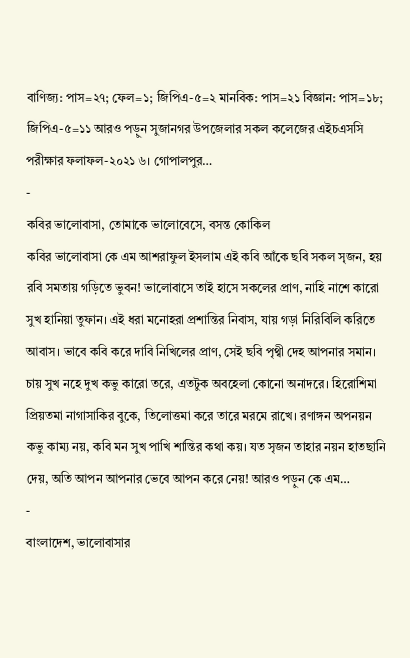বাণিজ্য: পাস=২৭; ফেল=১; জিপিএ-৫=২ মানবিক: পাস=২১ বিজ্ঞান: পাস=১৮; জিপিএ-৫=১১ আরও পড়ুন সুজানগর উপজেলার সকল কলেজের এইচএসসি পরীক্ষার ফলাফল-২০২১ ৬। গোপালপুর…
-
কবির ভালোবাসা, তোমাকে ভালোবেসে, বসন্ত কোকিল
কবির ভালোবাসা কে এম আশরাফুল ইসলাম এই কবি আঁকে ছবি সকল সৃজন, হয় রবি সমতায় গড়িতে ভুবন! ভালোবাসে তাই হাসে সকলের প্রাণ, নাহি নাশে কারো সুখ হানিয়া তুফান। এই ধরা মনোহরা প্রশান্তির নিবাস, যায় গড়া নিরিবিলি করিতে আবাস। ভাবে কবি করে দাবি নিখিলের প্রাণ, সেই ছবি পৃথ্বী দেহ আপনার সমান। চায় সুখ নহে দুখ কভু কারো তরে, এতটুক অবহেলা কোনো অনাদরে। হিরোশিমা প্রিয়তমা নাগাসাকির বুকে, তিলোত্তমা করে তারে মরমে রাখে। রণাঙ্গন অপনয়ন কভু কাম্য নয়, কবি মন সুখ পাখি শান্তির কথা কয়। যত সৃজন তাহার নয়ন হাতছানি দেয়, অতি আপন আপনার ভেবে আপন করে নেয়! আরও পড়ুন কে এম…
-
বাংলাদেশ, ভালোবাসার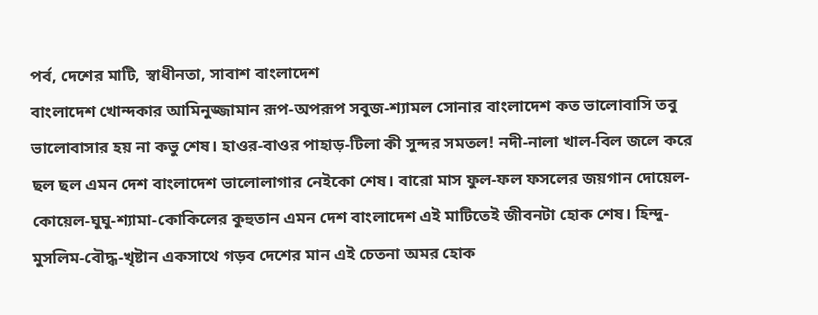পর্ব, দেশের মাটি, স্বাধীনতা, সাবাশ বাংলাদেশ
বাংলাদেশ খোন্দকার আমিনুজ্জামান রূপ-অপরূপ সবুজ-শ্যামল সোনার বাংলাদেশ কত ভালোবাসি তবু ভালোবাসার হয় না কভু শেষ। হাওর-বাওর পাহাড়-টিলা কী সুন্দর সমতল! নদী-নালা খাল-বিল জলে করে ছল ছল এমন দেশ বাংলাদেশ ভালোলাগার নেইকো শেষ। বারো মাস ফুল-ফল ফসলের জয়গান দোয়েল-কোয়েল-ঘুঘু-শ্যামা-কোকিলের কুহুতান এমন দেশ বাংলাদেশ এই মাটিতেই জীবনটা হোক শেষ। হিন্দু-মুসলিম-বৌদ্ধ-খৃষ্টান একসাথে গড়ব দেশের মান এই চেতনা অমর হোক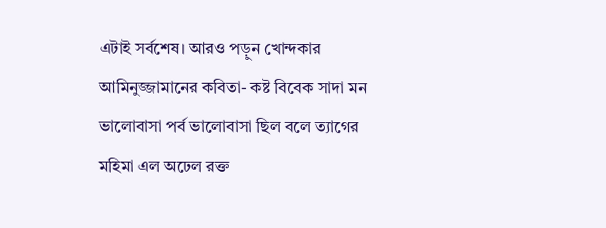এটাই সর্বশেষ। আরও পড়ুন খোন্দকার আমিনুজ্জামানের কবিতা- কষ্ট বিবেক সাদা মন ভালোবাসা পর্ব ভালোবাসা ছিল বলে ত্যাগের মহিমা এল অঢেল রক্ত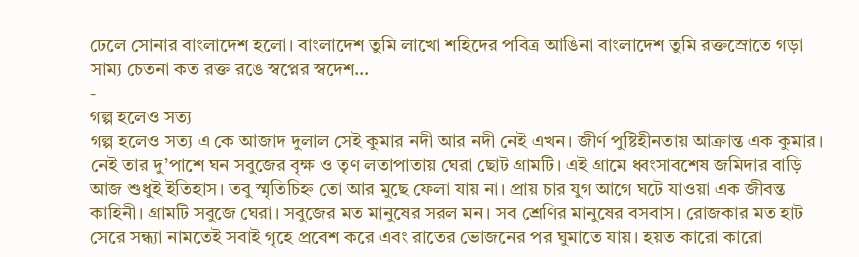ঢেলে সোনার বাংলাদেশ হলো। বাংলাদেশ তুমি লাখো শহিদের পবিত্র আঙিনা বাংলাদেশ তুমি রক্তস্রোতে গড়া সাম্য চেতনা কত রক্ত রঙে স্বপ্নের স্বদেশ…
-
গল্প হলেও সত্য
গল্প হলেও সত্য এ কে আজাদ দুলাল সেই কুমার নদী আর নদী নেই এখন। জীর্ণ পুষ্টিহীনতায় আক্রান্ত এক কুমার। নেই তার দু’পাশে ঘন সবুজের বৃক্ষ ও তৃণ লতাপাতায় ঘেরা ছোট গ্রামটি। এই গ্রামে ধ্বংসাবশেষ জমিদার বাড়ি আজ শুধুই ইতিহাস। তবু স্মৃতিচিহ্ন তো আর মুছে ফেলা যায় না। প্রায় চার যুগ আগে ঘটে যাওয়া এক জীবন্ত কাহিনী। গ্রামটি সবুজে ঘেরা। সবুজের মত মানুষের সরল মন। সব শ্রেণির মানুষের বসবাস। রোজকার মত হাট সেরে সন্ধ্যা নামতেই সবাই গৃহে প্রবেশ করে এবং রাতের ভোজনের পর ঘুমাতে যায়। হয়ত কারো কারো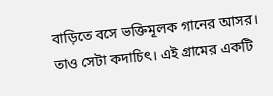বাড়িতে বসে ভক্তিমূলক গানের আসর। তাও সেটা কদাচিৎ। এই গ্রামের একটি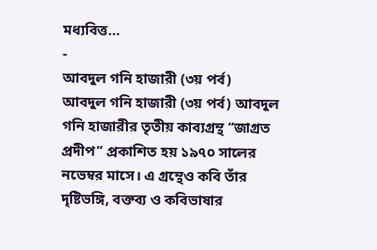মধ্যবিত্ত…
-
আবদুল গনি হাজারী (৩য় পর্ব)
আবদুল গনি হাজারী (৩য় পর্ব) আবদুল গনি হাজারীর তৃতীয় কাব্যগ্রন্থ ‘‘জাগ্রত প্রদীপ’’ প্রকাশিত হয় ১৯৭০ সালের নভেম্বর মাসে। এ গ্রন্থেও কবি তাঁর দৃষ্টিভঙ্গি, বক্তব্য ও কবিভাষার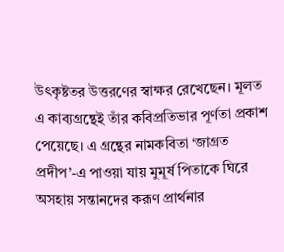উৎকৃষ্টতর উত্তরণের স্বাক্ষর রেখেছেন। মূলত এ কাব্যগ্রন্থেই তাঁর কবিপ্রতিভার পূর্ণতা প্রকাশ পেয়েছে। এ গ্রন্থের নামকবিতা ‘জাগ্রত প্রদীপ’-এ পাওয়া যায় মুমূর্ষ পিতাকে ঘিরে অসহায় সন্তানদের করূণ প্রার্থনার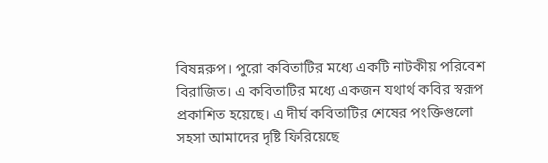বিষন্নরুপ। পুরো কবিতাটির মধ্যে একটি নাটকীয় পরিবেশ বিরাজিত। এ কবিতাটির মধ্যে একজন যথার্থ কবির স্বরূপ প্রকাশিত হয়েছে। এ দীর্ঘ কবিতাটির শেষের পংক্তিগুলো সহসা আমাদের দৃষ্টি ফিরিয়েছে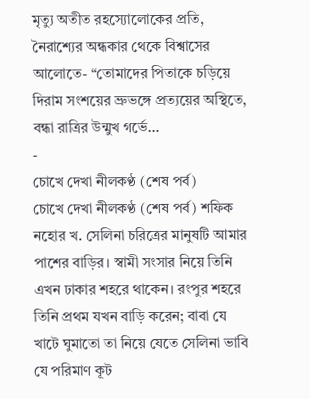মৃত্যু অতীত রহস্যোলোকের প্রতি, নৈরাশ্যের অন্ধকার থেকে বিশ্বাসের আলোতে- “তোমাদের পিতাকে চড়িয়ে দিরাম সংশয়ের ভ্রুভঙ্গে প্রত্যয়ের অস্থিতে, বন্ধা রাত্রির উন্মুখ গর্ভে…
-
চোখে দেখা নীলকণ্ঠ (শেষ পর্ব)
চোখে দেখা নীলকণ্ঠ (শেষ পর্ব) শফিক নহোর খ. সেলিনা চরিত্রের মানুষটি আমার পাশের বাড়ির। স্বামী সংসার নিয়ে তিনি এখন ঢাকার শহরে থাকেন। রংপুর শহরে তিনি প্রথম যখন বাড়ি করেন; বাবা যে খাটে ঘুমাতো তা নিয়ে যেতে সেলিনা ভাবি যে পরিমাণ কূট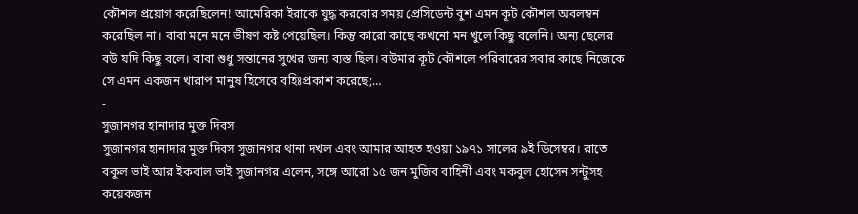কৌশল প্রয়োগ করেছিলেন! আমেরিকা ইরাকে যুদ্ধ করবোর সময় প্রেসিডেন্ট বুশ এমন কূট কৌশল অবলম্বন করেছিল না। বাবা মনে মনে ভীষণ কষ্ট পেয়েছিল। কিন্তু কারো কাছে কখনো মন খুলে কিছু বলেনি। অন্য ছেলের বউ যদি কিছু বলে। বাবা শুধু সন্তানের সুখের জন্য ব্যস্ত ছিল। বউমার কূট কৌশলে পরিবারের সবার কাছে নিজেকে সে এমন একজন খারাপ মানুষ হিসেবে বহিঃপ্রকাশ করেছে;…
-
সুজানগর হানাদার মুক্ত দিবস
সুজানগর হানাদার মুক্ত দিবস সুজানগর থানা দখল এবং আমার আহত হওয়া ১৯৭১ সালের ৯ই ডিসেম্বর। রাতে বকুল ভাই আর ইকবাল ভাই সুজানগর এলেন, সঙ্গে আরো ১৫ জন মুজিব বাহিনী এবং মকবুল হোসেন সন্টুসহ কয়েকজন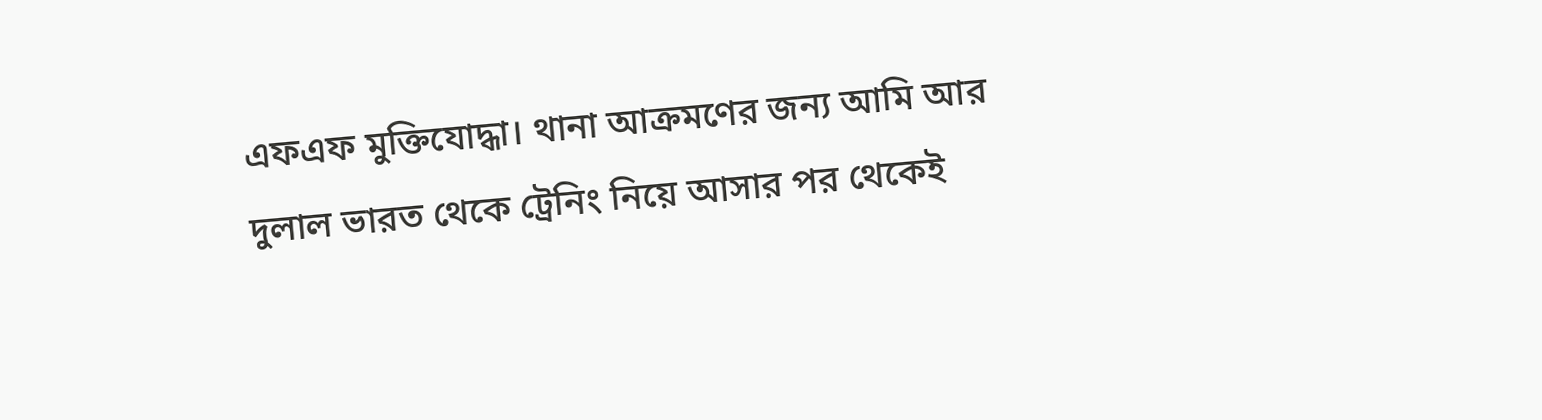এফএফ মুক্তিযোদ্ধা। থানা আক্রমণের জন্য আমি আর দুলাল ভারত থেকে ট্রেনিং নিয়ে আসার পর থেকেই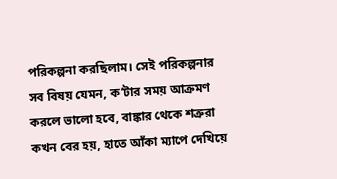পরিকল্পনা করছিলাম। সেই পরিকল্পনার সব বিষয় যেমন, ক’টার সময় আক্রমণ করলে ভালো হবে, বাঙ্কার থেকে শত্রুরা কখন বের হয়, হাতে আঁকা ম্যাপে দেখিয়ে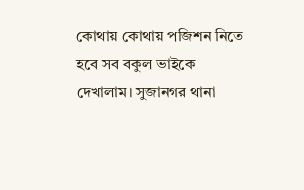কোথায় কোথায় পজিশন নিতে হবে সব বকুল ভাইকে দেখালাম। সুজানগর থানা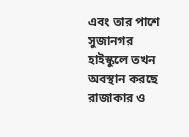এবং তার পাশে সুজানগর হাইস্কুলে তখন অবস্থান করছে রাজাকার ও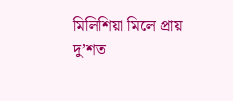মিলিশিয়া মিলে প্রায় দু’শত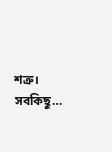শত্রু। সবকিছু…